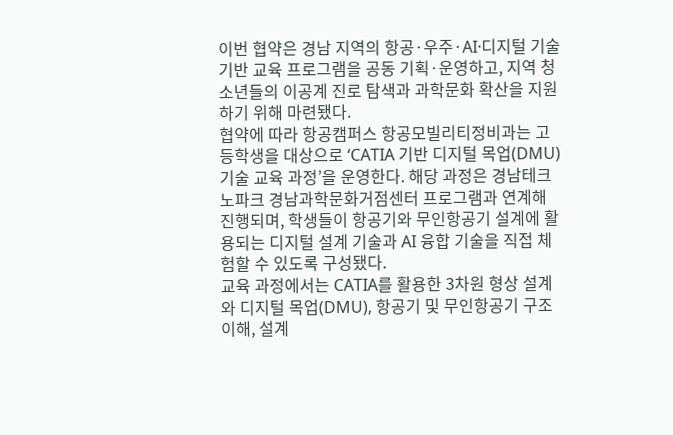이번 협약은 경남 지역의 항공·우주·AI·디지털 기술 기반 교육 프로그램을 공동 기획·운영하고, 지역 청소년들의 이공계 진로 탐색과 과학문화 확산을 지원하기 위해 마련됐다.
협약에 따라 항공캠퍼스 항공모빌리티정비과는 고등학생을 대상으로 ‘CATIA 기반 디지털 목업(DMU) 기술 교육 과정’을 운영한다. 해당 과정은 경남테크노파크 경남과학문화거점센터 프로그램과 연계해 진행되며, 학생들이 항공기와 무인항공기 설계에 활용되는 디지털 설계 기술과 AI 융합 기술을 직접 체험할 수 있도록 구성됐다.
교육 과정에서는 CATIA를 활용한 3차원 형상 설계와 디지털 목업(DMU), 항공기 및 무인항공기 구조 이해, 설계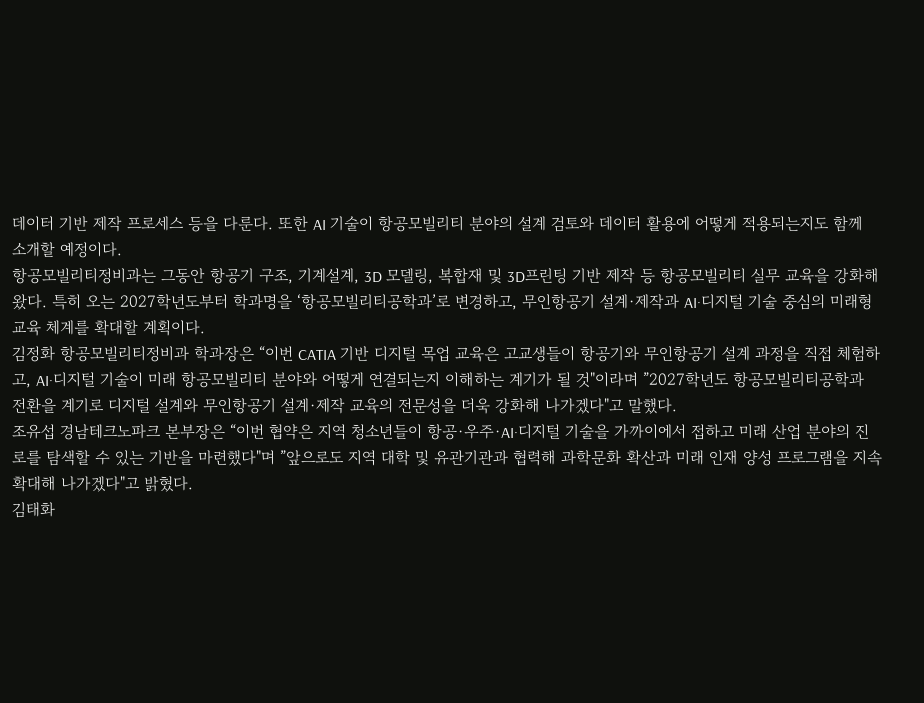데이터 기반 제작 프로세스 등을 다룬다. 또한 AI 기술이 항공모빌리티 분야의 설계 검토와 데이터 활용에 어떻게 적용되는지도 함께 소개할 예정이다.
항공모빌리티정비과는 그동안 항공기 구조, 기계설계, 3D 모델링, 복합재 및 3D프린팅 기반 제작 등 항공모빌리티 실무 교육을 강화해 왔다. 특히 오는 2027학년도부터 학과명을 ‘항공모빌리티공학과’로 변경하고, 무인항공기 설계·제작과 AI·디지털 기술 중심의 미래형 교육 체계를 확대할 계획이다.
김정화 항공모빌리티정비과 학과장은 “이번 CATIA 기반 디지털 목업 교육은 고교생들이 항공기와 무인항공기 설계 과정을 직접 체험하고, AI·디지털 기술이 미래 항공모빌리티 분야와 어떻게 연결되는지 이해하는 계기가 될 것"이라며 ”2027학년도 항공모빌리티공학과 전환을 계기로 디지털 설계와 무인항공기 설계·제작 교육의 전문성을 더욱 강화해 나가겠다"고 말했다.
조유섭 경남테크노파크 본부장은 “이번 협약은 지역 청소년들이 항공·우주·AI·디지털 기술을 가까이에서 접하고 미래 산업 분야의 진로를 탐색할 수 있는 기반을 마련했다"며 ”앞으로도 지역 대학 및 유관기관과 협력해 과학문화 확산과 미래 인재 양성 프로그램을 지속 확대해 나가겠다"고 밝혔다.
김태화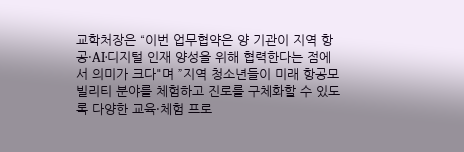교학처장은 “이번 업무협약은 양 기관이 지역 항공·AI·디지털 인재 양성을 위해 협력한다는 점에서 의미가 크다"며 ”지역 청소년들이 미래 항공모빌리티 분야를 체험하고 진로를 구체화할 수 있도록 다양한 교육·체험 프로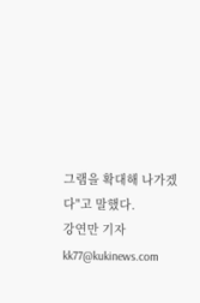그램을 확대해 나가겠다"고 말했다.
강연만 기자 kk77@kukinews.com